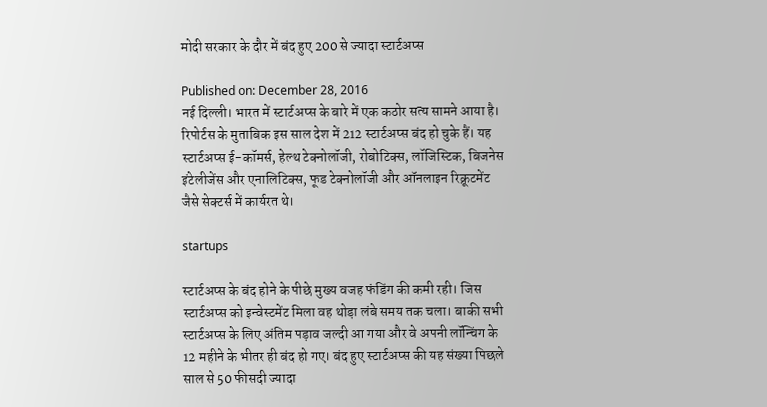मोदी सरकार के दौर में बंद हुए 200 से ज्यादा स्टार्टअप्स

Published on: December 28, 2016
नई दिल्ली। भारत में स्‍टार्टअप्‍स के बारे में एक कठोर सत्‍य सामने आया है। रिपोर्टस के मुताबिक इस साल देश में 212 स्टार्टअप्स बंद हो चुके हैं। यह स्‍टार्टअप्‍स ई-कॉमर्स, हेल्‍थ टेक्‍नोलॉजी, रोबोटिक्‍स, लॉजिस्टिक, बिजनेस इंटेलीजेंस और एनालिटिक्‍स, फूड टेक्‍नोलॉजी और ऑनलाइन रिक्रूटमेंट जैसे सेक्‍टर्स में कार्यरत थे।

startups

स्‍टार्टअप्‍स के बंद होने के पीछे मुख्‍य वजह फंडिंग की कमी रही। जिस स्‍टार्टअप्‍स को इन्‍वेस्‍टमेंट मिला वह थोड़ा लंबे समय तक चला। बाकी सभी स्‍टार्टअप्‍स के लिए अंतिम पड़ाव जल्‍दी आ गया और वे अपनी लॉन्चिंग के 12 महीने के भीतर ही बंद हो गए। बंद हुए स्टार्टअप्स की यह संख्या पिछले साल से 50 फीसदी ज्यादा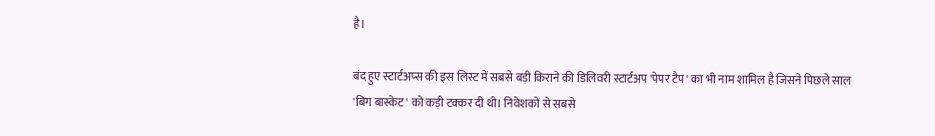है।

बंद हुए स्‍टार्टअप्‍स की इस लिस्ट में सबसे बड़ी किराने की डिलिवरी स्टार्टअप 'पेपर टैप' का भी नाम शामिल है जिसने पिछले साल 'बिग बास्केट' को कड़ी टक्कर दी थी। निवेशकों से सबसे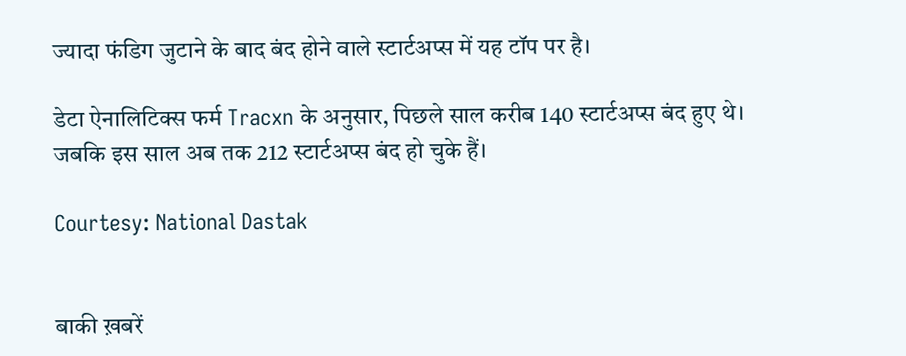ज्यादा फंडिग जुटाने के बाद बंद होने वाले स्टार्टअप्स में यह टॉप पर है।

डेटा ऐनालिटिक्स फर्म Tracxn के अनुसार, पिछले साल करीब 140 स्टार्टअप्स बंद हुए थे। जबकि इस साल अब तक 212 स्टार्टअप्स बंद हो चुके हैं।

Courtesy: National Dastak


बाकी ख़बरें